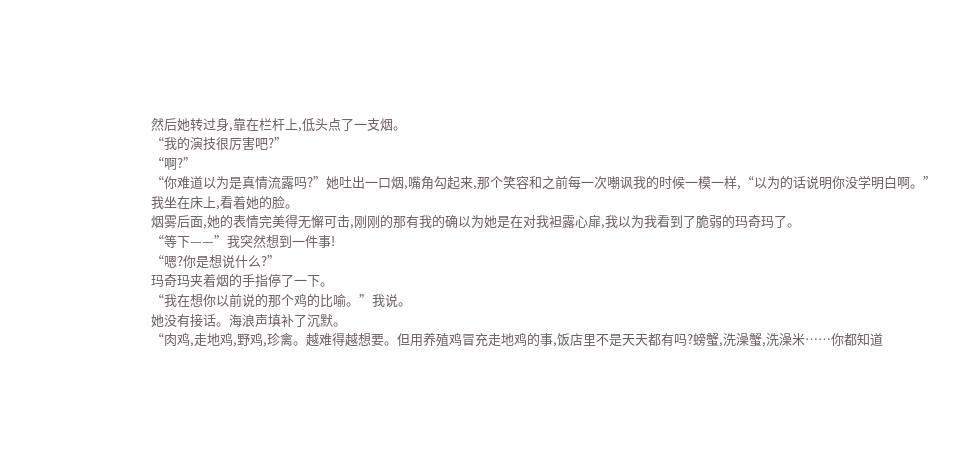然后她转过身,靠在栏杆上,低头点了一支烟。
“我的演技很厉害吧?”
“啊?”
“你难道以为是真情流露吗?”她吐出一口烟,嘴角勾起来,那个笑容和之前每一次嘲讽我的时候一模一样,“以为的话说明你没学明白啊。”
我坐在床上,看着她的脸。
烟雾后面,她的表情完美得无懈可击,刚刚的那有我的确以为她是在对我袒露心扉,我以为我看到了脆弱的玛奇玛了。
“等下——”我突然想到一件事!
“嗯?你是想说什么?”
玛奇玛夹着烟的手指停了一下。
“我在想你以前说的那个鸡的比喻。”我说。
她没有接话。海浪声填补了沉默。
“肉鸡,走地鸡,野鸡,珍禽。越难得越想要。但用养殖鸡冒充走地鸡的事,饭店里不是天天都有吗?螃蟹,洗澡蟹,洗澡米……你都知道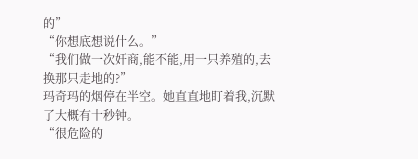的”
“你想底想说什么。”
“我们做一次奸商,能不能,用一只养殖的,去换那只走地的?”
玛奇玛的烟停在半空。她直直地盯着我,沉默了大概有十秒钟。
“很危险的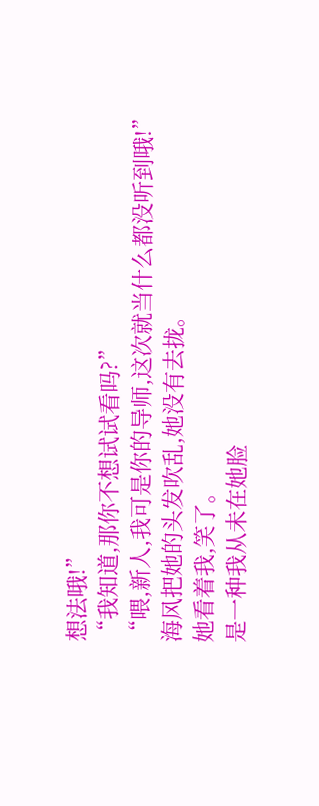想法哦!”
“我知道,那你不想试试看吗?”
“喂,新人,我可是你的导师,这次就当什么都没听到哦!”
海风把她的头发吹乱,她没有去拢。
她看着我,笑了。
是一种我从未在她脸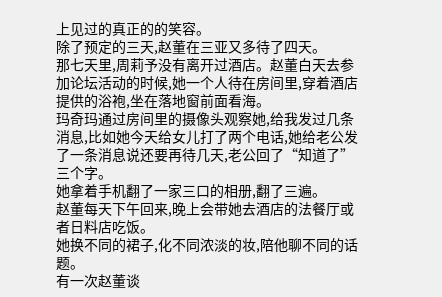上见过的真正的的笑容。
除了预定的三天,赵董在三亚又多待了四天。
那七天里,周莉予没有离开过酒店。赵董白天去参加论坛活动的时候,她一个人待在房间里,穿着酒店提供的浴袍,坐在落地窗前面看海。
玛奇玛通过房间里的摄像头观察她,给我发过几条消息,比如她今天给女儿打了两个电话,她给老公发了一条消息说还要再待几天,老公回了“知道了”三个字。
她拿着手机翻了一家三口的相册,翻了三遍。
赵董每天下午回来,晚上会带她去酒店的法餐厅或者日料店吃饭。
她换不同的裙子,化不同浓淡的妆,陪他聊不同的话题。
有一次赵董谈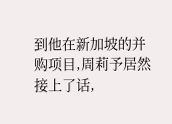到他在新加坡的并购项目,周莉予居然接上了话,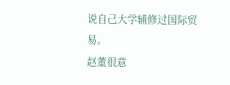说自己大学辅修过国际贸易。
赵董很意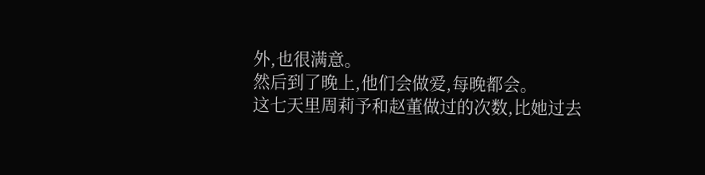外,也很满意。
然后到了晚上,他们会做爱,每晚都会。
这七天里周莉予和赵董做过的次数,比她过去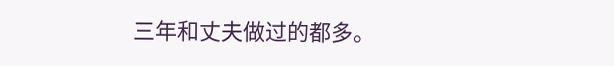三年和丈夫做过的都多。